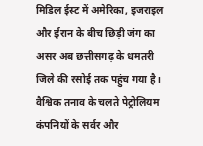मिडिल ईस्ट में अमेरिका, इजराइल और ईरान के बीच छिड़ी जंग का असर अब छत्तीसगढ़ के धमतरी जिले की रसोई तक पहुंच गया है। वैश्विक तनाव के चलते पेट्रोलियम कंपनियों के सर्वर और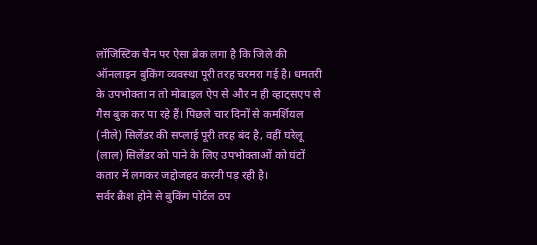लॉजिस्टिक चैन पर ऐसा ब्रेक लगा है कि जिले की ऑनलाइन बुकिंग व्यवस्था पूरी तरह चरमरा गई है। धमतरी के उपभोक्ता न तो मोबाइल ऐप से और न ही व्हाट्सएप से गैस बुक कर पा रहे हैं। पिछले चार दिनों से कमर्शियल (नीले) सिलेंडर की सप्लाई पूरी तरह बंद है, वहीं घरेलू (लाल) सिलेंडर को पाने के लिए उपभोक्ताओं को घंटों कतार में लगकर जद्दोजहद करनी पड़ रही है।
सर्वर क्रैश होने से बुकिंग पोर्टल ठप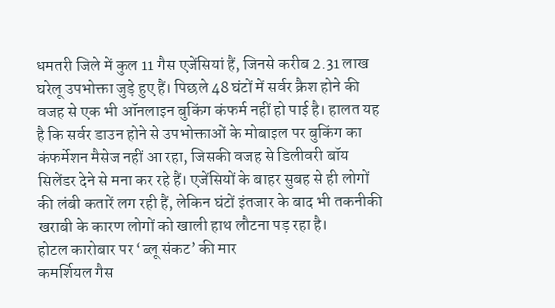धमतरी जिले में कुल 11 गैस एजेंसियां हैं, जिनसे करीब 2.31 लाख घरेलू उपभोक्ता जुड़े हुए हैं। पिछले 48 घंटों में सर्वर क्रैश होने की वजह से एक भी ऑनलाइन बुकिंग कंफर्म नहीं हो पाई है। हालत यह है कि सर्वर डाउन होने से उपभोक्ताओं के मोबाइल पर बुकिंग का कंफर्मेशन मैसेज नहीं आ रहा, जिसकी वजह से डिलीवरी बॉय सिलेंडर देने से मना कर रहे हैं। एजेंसियों के बाहर सुबह से ही लोगों की लंबी कतारें लग रही हैं, लेकिन घंटों इंतजार के बाद भी तकनीकी खराबी के कारण लोगों को खाली हाथ लौटना पड़ रहा है।
होटल कारोबार पर ‘ब्लू संकट’ की मार
कमर्शियल गैस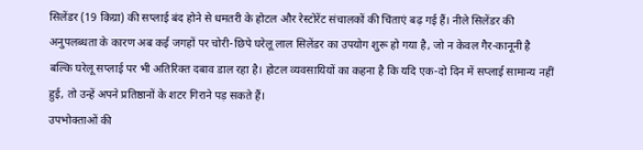सिलेंडर (19 किग्रा) की सप्लाई बंद होने से धमतरी के होटल और रेस्टोरेंट संचालकों की चिंताएं बढ़ गई हैं। नीले सिलेंडर की अनुपलब्धता के कारण अब कई जगहों पर चोरी-छिपे घरेलू लाल सिलेंडर का उपयोग शुरू हो गया है, जो न केवल गैर-कानूनी है बल्कि घरेलू सप्लाई पर भी अतिरिक्त दबाव डाल रहा है। होटल व्यवसायियों का कहना है कि यदि एक-दो दिन में सप्लाई सामान्य नहीं हुई, तो उन्हें अपने प्रतिष्ठानों के शटर गिराने पड़ सकते हैं।
उपभोक्ताओं की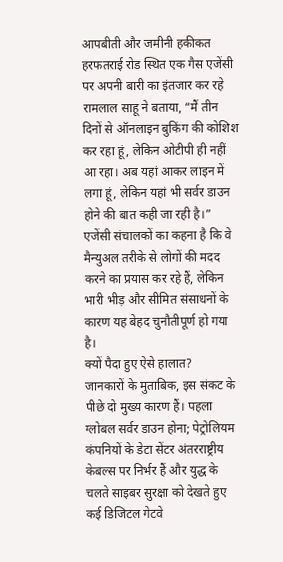आपबीती और जमीनी हकीकत
हरफतराई रोड स्थित एक गैस एजेंसी पर अपनी बारी का इंतजार कर रहे रामलाल साहू ने बताया, “मैं तीन दिनों से ऑनलाइन बुकिंग की कोशिश कर रहा हूं, लेकिन ओटीपी ही नहीं आ रहा। अब यहां आकर लाइन में लगा हूं, लेकिन यहां भी सर्वर डाउन होने की बात कही जा रही है।” एजेंसी संचालकों का कहना है कि वे मैन्युअल तरीके से लोगों की मदद करने का प्रयास कर रहे हैं, लेकिन भारी भीड़ और सीमित संसाधनों के कारण यह बेहद चुनौतीपूर्ण हो गया है।
क्यों पैदा हुए ऐसे हालात?
जानकारों के मुताबिक, इस संकट के पीछे दो मुख्य कारण हैं। पहला ग्लोबल सर्वर डाउन होना; पेट्रोलियम कंपनियों के डेटा सेंटर अंतरराष्ट्रीय केबल्स पर निर्भर हैं और युद्ध के चलते साइबर सुरक्षा को देखते हुए कई डिजिटल गेटवे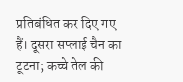प्रतिबंधित कर दिए गए हैं। दूसरा सप्लाई चैन का टूटना; कच्चे तेल की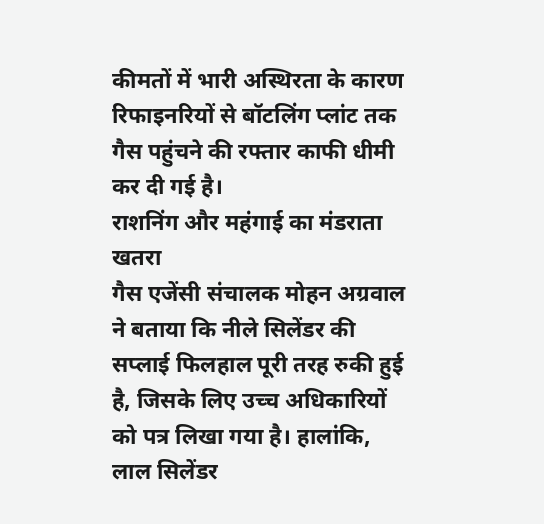कीमतों में भारी अस्थिरता के कारण रिफाइनरियों से बॉटलिंग प्लांट तक गैस पहुंचने की रफ्तार काफी धीमी कर दी गई है।
राशनिंग और महंगाई का मंडराता खतरा
गैस एजेंसी संचालक मोहन अग्रवाल ने बताया कि नीले सिलेंडर की सप्लाई फिलहाल पूरी तरह रुकी हुई है, जिसके लिए उच्च अधिकारियों को पत्र लिखा गया है। हालांकि, लाल सिलेंडर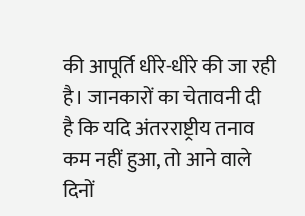की आपूर्ति धीरे-धीरे की जा रही है। जानकारों का चेतावनी दी है कि यदि अंतरराष्ट्रीय तनाव कम नहीं हुआ, तो आने वाले दिनों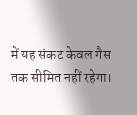में यह संकट केवल गैस तक सीमित नहीं रहेगा।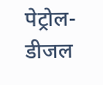पेट्रोल-डीजल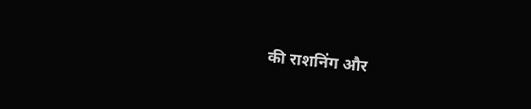की राशनिंग और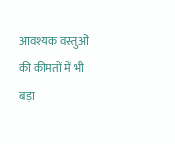आवश्यक वस्तुओं की कीमतों में भी बड़ा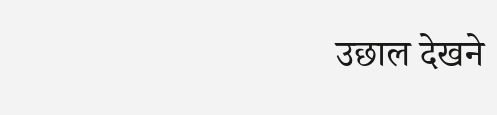उछाल देखने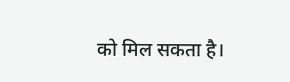को मिल सकता है।